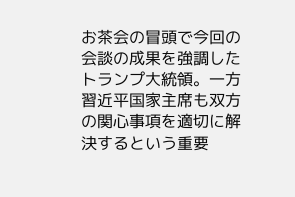お茶会の冒頭で今回の会談の成果を強調したトランプ大統領。一方習近平国家主席も双方の関心事項を適切に解決するという重要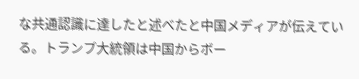な共通認識に達したと述べたと中国メディアが伝えている。トランプ大統領は中国からボー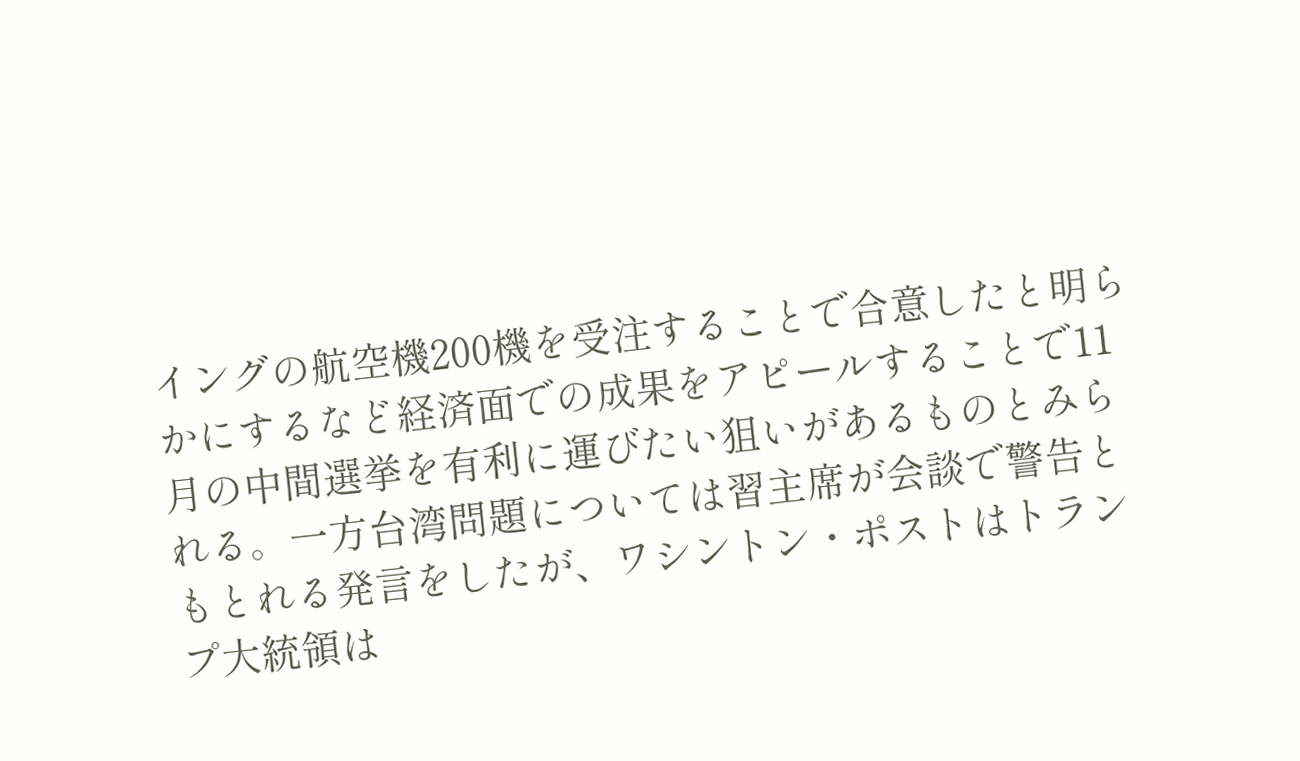イングの航空機200機を受注することで合意したと明らかにするなど経済面での成果をアピールすることで11月の中間選挙を有利に運びたい狙いがあるものとみられる。一方台湾問題については習主席が会談で警告ともとれる発言をしたが、ワシントン・ポストはトランプ大統領は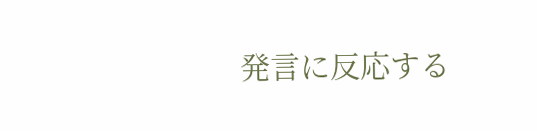発言に反応する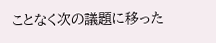ことなく次の議題に移った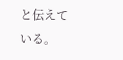と伝えている。